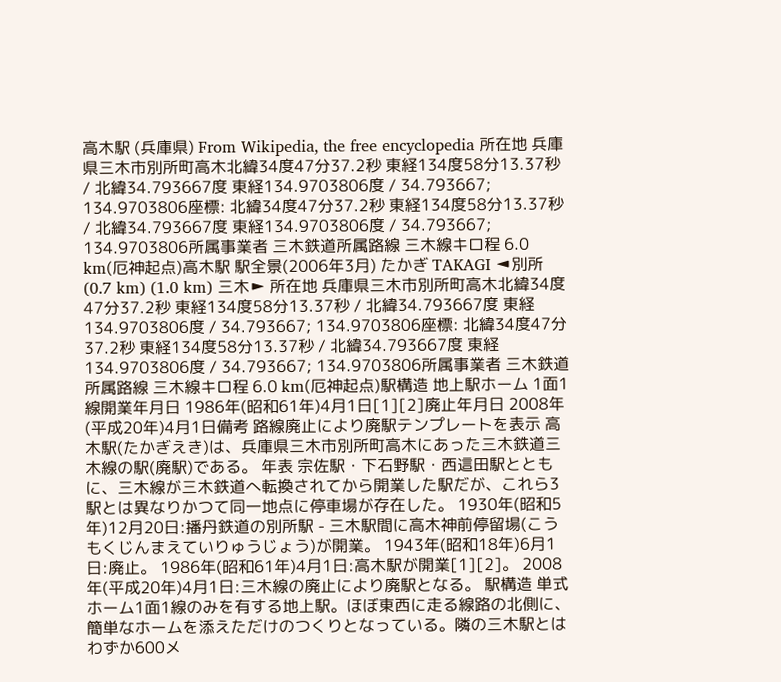高木駅 (兵庫県) From Wikipedia, the free encyclopedia 所在地 兵庫県三木市別所町高木北緯34度47分37.2秒 東経134度58分13.37秒 / 北緯34.793667度 東経134.9703806度 / 34.793667; 134.9703806座標: 北緯34度47分37.2秒 東経134度58分13.37秒 / 北緯34.793667度 東経134.9703806度 / 34.793667; 134.9703806所属事業者 三木鉄道所属路線 三木線キロ程 6.0 km(厄神起点)高木駅 駅全景(2006年3月) たかぎ TAKAGI ◄別所 (0.7 km) (1.0 km) 三木► 所在地 兵庫県三木市別所町高木北緯34度47分37.2秒 東経134度58分13.37秒 / 北緯34.793667度 東経134.9703806度 / 34.793667; 134.9703806座標: 北緯34度47分37.2秒 東経134度58分13.37秒 / 北緯34.793667度 東経134.9703806度 / 34.793667; 134.9703806所属事業者 三木鉄道所属路線 三木線キロ程 6.0 km(厄神起点)駅構造 地上駅ホーム 1面1線開業年月日 1986年(昭和61年)4月1日[1][2]廃止年月日 2008年(平成20年)4月1日備考 路線廃止により廃駅テンプレートを表示 高木駅(たかぎえき)は、兵庫県三木市別所町高木にあった三木鉄道三木線の駅(廃駅)である。 年表 宗佐駅・下石野駅・西這田駅とともに、三木線が三木鉄道へ転換されてから開業した駅だが、これら3駅とは異なりかつて同一地点に停車場が存在した。 1930年(昭和5年)12月20日:播丹鉄道の別所駅 - 三木駅間に高木神前停留場(こうもくじんまえていりゅうじょう)が開業。 1943年(昭和18年)6月1日:廃止。 1986年(昭和61年)4月1日:高木駅が開業[1][2]。 2008年(平成20年)4月1日:三木線の廃止により廃駅となる。 駅構造 単式ホーム1面1線のみを有する地上駅。ほぼ東西に走る線路の北側に、簡単なホームを添えただけのつくりとなっている。隣の三木駅とはわずか600メ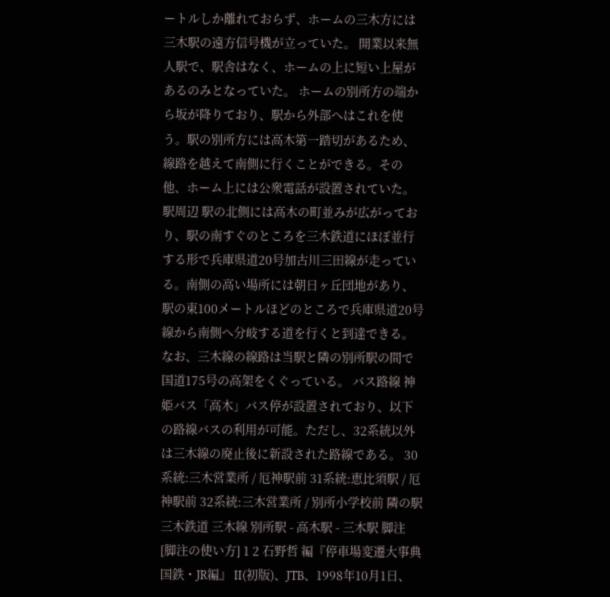ートルしか離れておらず、ホームの三木方には三木駅の遠方信号機が立っていた。 開業以来無人駅で、駅舎はなく、ホームの上に短い上屋があるのみとなっていた。 ホームの別所方の端から坂が降りており、駅から外部へはこれを使う。駅の別所方には高木第一踏切があるため、線路を越えて南側に行くことができる。その他、ホーム上には公衆電話が設置されていた。 駅周辺 駅の北側には高木の町並みが広がっており、駅の南すぐのところを三木鉄道にほぼ並行する形で兵庫県道20号加古川三田線が走っている。南側の高い場所には朝日ヶ丘団地があり、駅の東100メートルほどのところで兵庫県道20号線から南側へ分岐する道を行くと到達できる。なお、三木線の線路は当駅と隣の別所駅の間で国道175号の高架をくぐっている。 バス路線 神姫バス「高木」バス停が設置されており、以下の路線バスの利用が可能。ただし、32系統以外は三木線の廃止後に新設された路線である。 30系統:三木営業所 / 厄神駅前 31系統:恵比須駅 / 厄神駅前 32系統:三木営業所 / 別所小学校前 隣の駅 三木鉄道 三木線 別所駅 - 高木駅 - 三木駅 脚注 [脚注の使い方] 1 2 石野哲 編『停車場変遷大事典 国鉄・JR編』 II(初版)、JTB、1998年10月1日、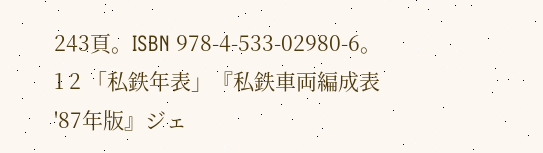243頁。ISBN 978-4-533-02980-6。 1 2 「私鉄年表」『私鉄車両編成表 '87年版』ジェ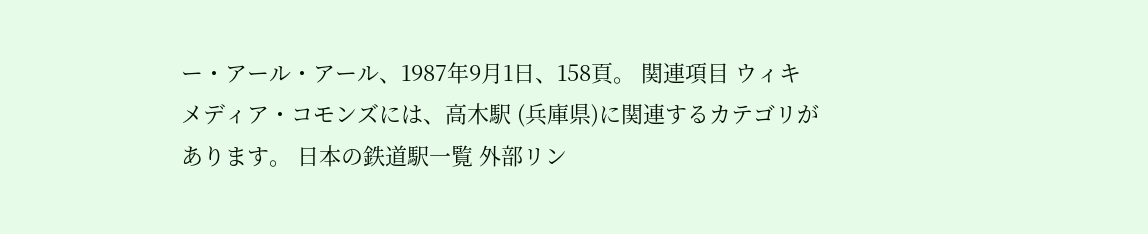ー・アール・アール、1987年9月1日、158頁。 関連項目 ウィキメディア・コモンズには、高木駅 (兵庫県)に関連するカテゴリがあります。 日本の鉄道駅一覧 外部リン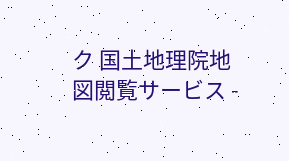ク 国土地理院地図閲覧サービス -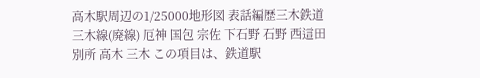高木駅周辺の1/25000地形図 表話編歴三木鉄道 三木線(廃線) 厄神 国包 宗佐 下石野 石野 西這田 別所 高木 三木 この項目は、鉄道駅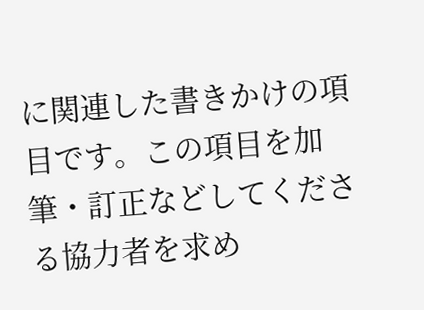に関連した書きかけの項目です。この項目を加筆・訂正などしてくださる協力者を求め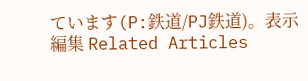ています(P:鉄道/PJ鉄道)。表示編集 Related Articles